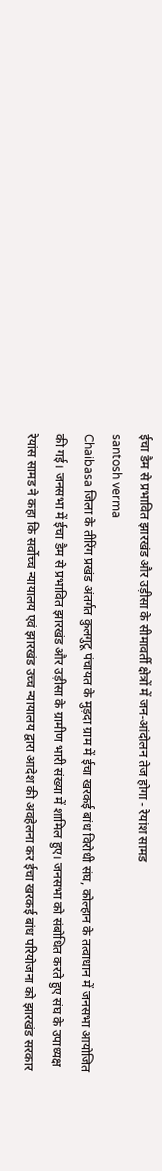ईचा डैम से प्रभावित झारखंड और उड़ीसा के सीमावर्ती क्षेत्रों में जन-आंदोलन तेज होगा - रेयांश सामड
santosh verma
Chaibasa जिला के तीरिंग प्रखंड अंतर्गत कुलगुटू पंचायत के मुड़दा ग्राम में ईचा खरकई बांध विरोधी संघ, कोल्हान के तत्वाधान में जनसभा आयोजित की गई। जनसभा में ईचा डैम से प्रभावित झारखंड और उड़ीसा के ग्रामीण भारी संख्या में शामिल हुए। जनसभा को संबोधित करते हुए संघ के उपाध्यक्ष रेयांस सामड ने कहा कि सर्वोच्च न्यायालय एवं झारखंड उच्च न्यायालय द्वारा आदेश की अवहेलना कर ईचा खरकई बांध परियोजना को झारखंड सरकार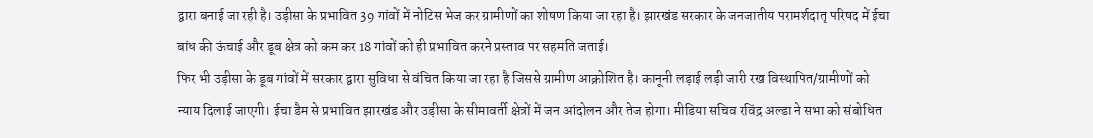द्वारा बनाई जा रही है। उड़ीसा के प्रभावित 39 गांवों में नोटिस भेज कर ग्रामीणों का शोषण किया जा रहा है। झारखंड सरकार के जनजातीय परामर्शदातृ परिषद में ईचा बांध की ऊंचाई और डूब क्षेत्र को कम कर 18 गांवों को ही प्रभावित करने प्रस्ताव पर सहमति जताई।
फिर भी उड़ीसा के डूब गांवों में सरकार द्वारा सुविधा से वंचित किया जा रहा है जिससे ग्रामीण आक्रोशित है। कानूनी लड़ाई लड़ी जारी रख विस्थापित/ग्रामीणों को न्याय दिलाई जाएगी। ईचा डैम से प्रभावित झारखंड और उड़ीसा के सीमावर्ती क्षेत्रों में जन आंदोलन और तेज होगा। मीडिया सचिव रविंद्र अल्डा ने सभा को संबोधित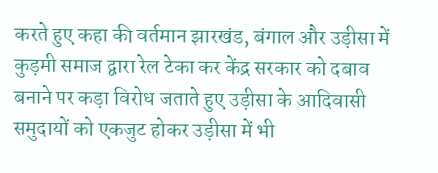करते हुए कहा की वर्तमान झारखंड, बंगाल और उड़ीसा में कुड़मी समाज द्वारा रेल टेका कर केंद्र सरकार को दबाव बनाने पर कड़ा विरोध जताते हुए उड़ीसा के आदिवासी समुदायों को एकजुट होकर उड़ीसा में भी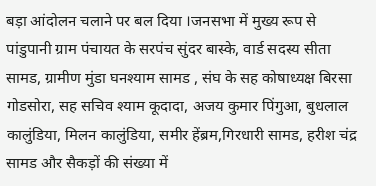बड़ा आंदोलन चलाने पर बल दिया ।जनसभा में मुख्य रूप से पांडुपानी ग्राम पंचायत के सरपंच सुंदर बास्के, वार्ड सदस्य सीता सामड, ग्रामीण मुंडा घनश्याम सामड , संघ के सह कोषाध्यक्ष बिरसा गोडसोरा, सह सचिव श्याम कूदादा, अजय कुमार पिंगुआ, बुधलाल कालुंडिया, मिलन कालुंडिया, समीर हेंब्रम,गिरधारी सामड, हरीश चंद्र सामड और सैकड़ों की संख्या में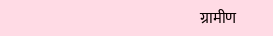ग्रामीण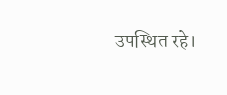उपस्थित रहे।